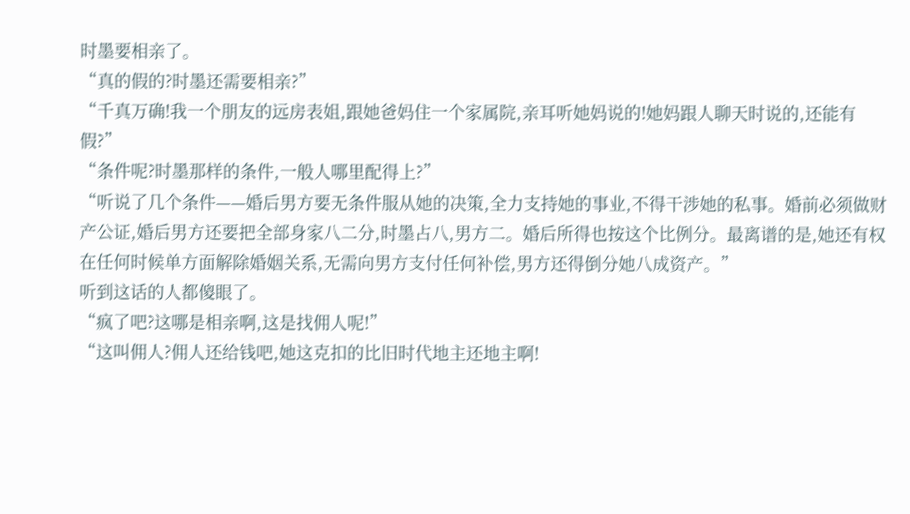时墨要相亲了。
“真的假的?时墨还需要相亲?”
“千真万确!我一个朋友的远房表姐,跟她爸妈住一个家属院,亲耳听她妈说的!她妈跟人聊天时说的,还能有假?”
“条件呢?时墨那样的条件,一般人哪里配得上?”
“听说了几个条件——婚后男方要无条件服从她的决策,全力支持她的事业,不得干涉她的私事。婚前必须做财产公证,婚后男方还要把全部身家八二分,时墨占八,男方二。婚后所得也按这个比例分。最离谱的是,她还有权在任何时候单方面解除婚姻关系,无需向男方支付任何补偿,男方还得倒分她八成资产。”
听到这话的人都傻眼了。
“疯了吧?这哪是相亲啊,这是找佣人呢!”
“这叫佣人?佣人还给钱吧,她这克扣的比旧时代地主还地主啊!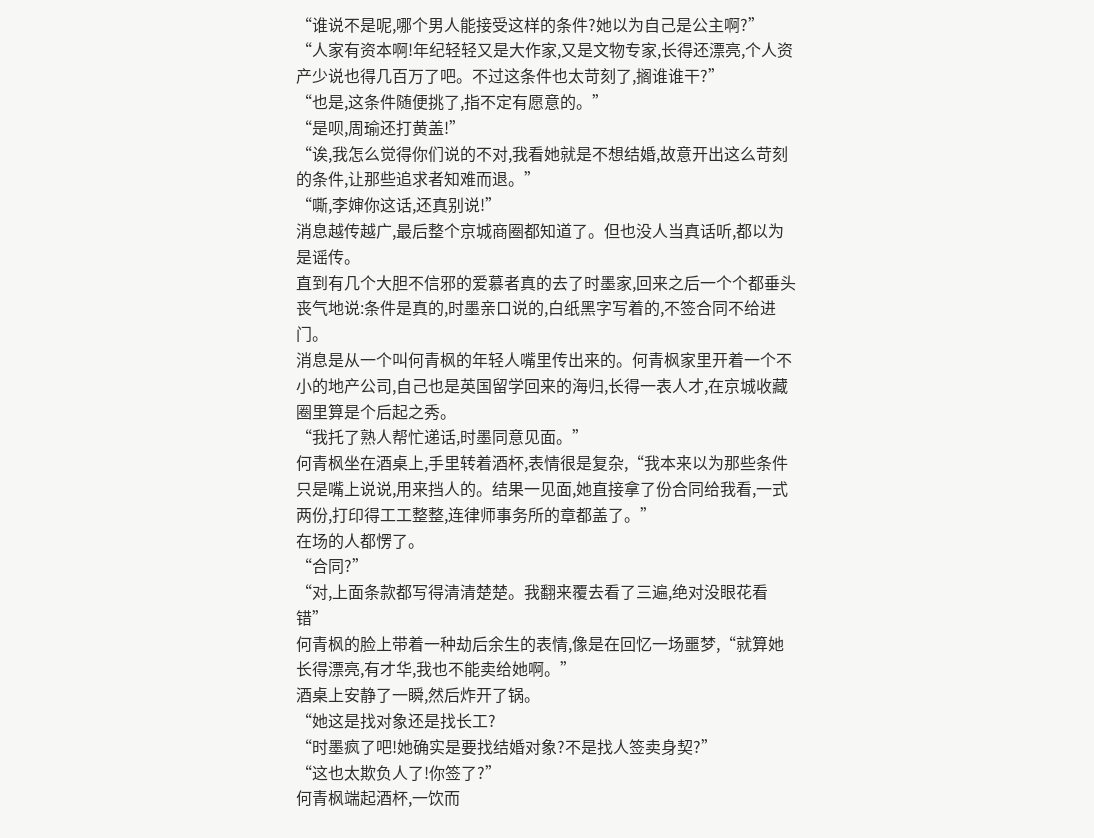“谁说不是呢,哪个男人能接受这样的条件?她以为自己是公主啊?”
“人家有资本啊!年纪轻轻又是大作家,又是文物专家,长得还漂亮,个人资产少说也得几百万了吧。不过这条件也太苛刻了,搁谁谁干?”
“也是,这条件随便挑了,指不定有愿意的。”
“是呗,周瑜还打黄盖!”
“诶,我怎么觉得你们说的不对,我看她就是不想结婚,故意开出这么苛刻的条件,让那些追求者知难而退。”
“嘶,李婶你这话,还真别说!”
消息越传越广,最后整个京城商圈都知道了。但也没人当真话听,都以为是谣传。
直到有几个大胆不信邪的爱慕者真的去了时墨家,回来之后一个个都垂头丧气地说:条件是真的,时墨亲口说的,白纸黑字写着的,不签合同不给进门。
消息是从一个叫何青枫的年轻人嘴里传出来的。何青枫家里开着一个不小的地产公司,自己也是英国留学回来的海归,长得一表人才,在京城收藏圈里算是个后起之秀。
“我托了熟人帮忙递话,时墨同意见面。”
何青枫坐在酒桌上,手里转着酒杯,表情很是复杂,“我本来以为那些条件只是嘴上说说,用来挡人的。结果一见面,她直接拿了份合同给我看,一式两份,打印得工工整整,连律师事务所的章都盖了。”
在场的人都愣了。
“合同?”
“对,上面条款都写得清清楚楚。我翻来覆去看了三遍,绝对没眼花看错”
何青枫的脸上带着一种劫后余生的表情,像是在回忆一场噩梦,“就算她长得漂亮,有才华,我也不能卖给她啊。”
酒桌上安静了一瞬,然后炸开了锅。
“她这是找对象还是找长工?
“时墨疯了吧!她确实是要找结婚对象?不是找人签卖身契?”
“这也太欺负人了!你签了?”
何青枫端起酒杯,一饮而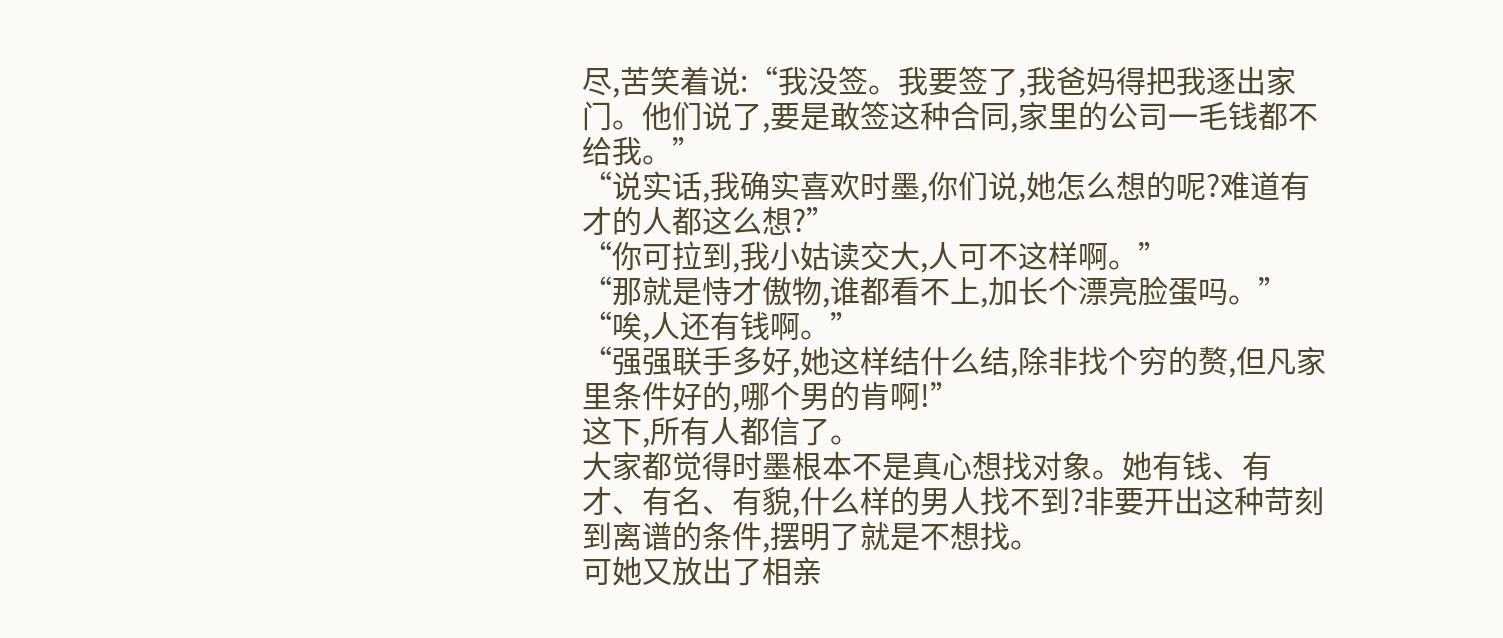尽,苦笑着说:“我没签。我要签了,我爸妈得把我逐出家门。他们说了,要是敢签这种合同,家里的公司一毛钱都不给我。”
“说实话,我确实喜欢时墨,你们说,她怎么想的呢?难道有才的人都这么想?”
“你可拉到,我小姑读交大,人可不这样啊。”
“那就是恃才傲物,谁都看不上,加长个漂亮脸蛋吗。”
“唉,人还有钱啊。”
“强强联手多好,她这样结什么结,除非找个穷的赘,但凡家里条件好的,哪个男的肯啊!”
这下,所有人都信了。
大家都觉得时墨根本不是真心想找对象。她有钱、有才、有名、有貌,什么样的男人找不到?非要开出这种苛刻到离谱的条件,摆明了就是不想找。
可她又放出了相亲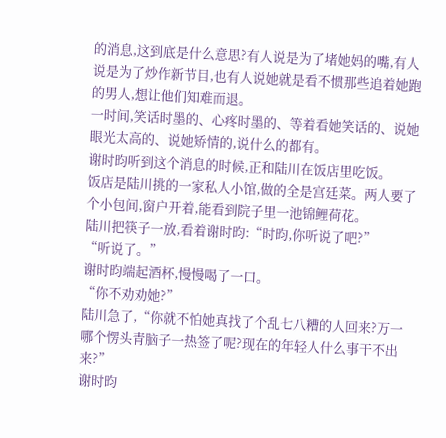的消息,这到底是什么意思?有人说是为了堵她妈的嘴,有人说是为了炒作新节目,也有人说她就是看不惯那些追着她跑的男人,想让他们知难而退。
一时间,笑话时墨的、心疼时墨的、等着看她笑话的、说她眼光太高的、说她矫情的,说什么的都有。
谢时昀听到这个消息的时候,正和陆川在饭店里吃饭。
饭店是陆川挑的一家私人小馆,做的全是宫廷菜。两人要了个小包间,窗户开着,能看到院子里一池锦鲤荷花。
陆川把筷子一放,看着谢时昀:“时昀,你听说了吧?”
“听说了。”
谢时昀端起酒杯,慢慢喝了一口。
“你不劝劝她?”
陆川急了,“你就不怕她真找了个乱七八糟的人回来?万一哪个愣头青脑子一热签了呢?现在的年轻人什么事干不出来?”
谢时昀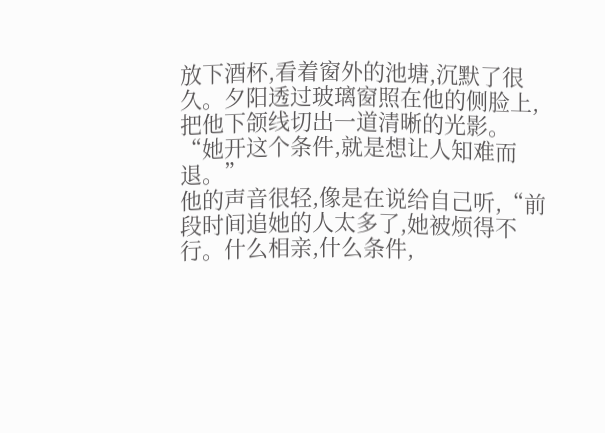放下酒杯,看着窗外的池塘,沉默了很久。夕阳透过玻璃窗照在他的侧脸上,把他下颌线切出一道清晰的光影。
“她开这个条件,就是想让人知难而退。”
他的声音很轻,像是在说给自己听,“前段时间追她的人太多了,她被烦得不行。什么相亲,什么条件,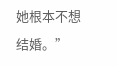她根本不想结婚。”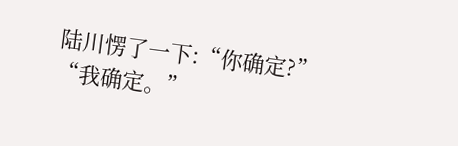陆川愣了一下:“你确定?”
“我确定。”